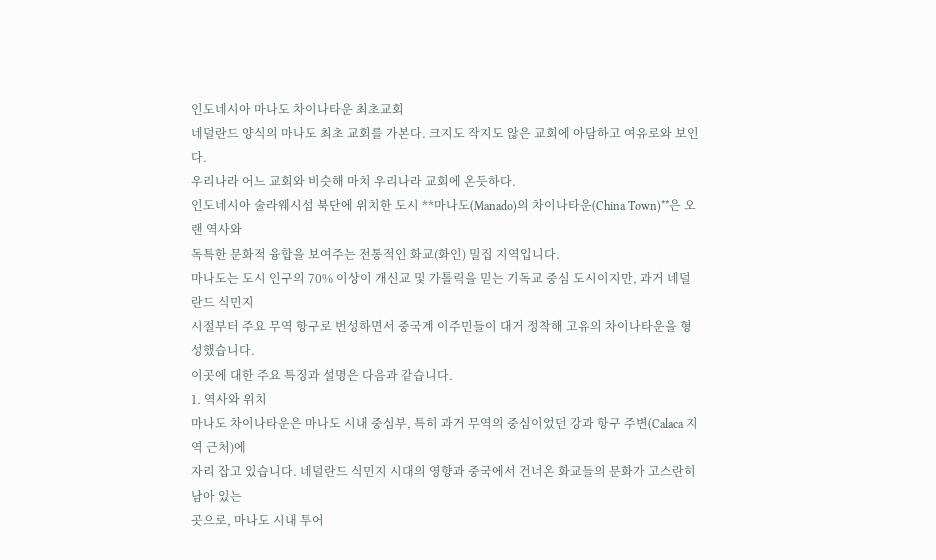인도네시아 마나도 차이나타운 최초교회
네덜란드 양식의 마나도 최초 교회를 가본다. 크지도 작지도 않은 교회에 아담하고 여유로와 보인다.
우리나라 어느 교회와 비슷해 마치 우리나라 교회에 온듯하다.
인도네시아 술라웨시섬 북단에 위치한 도시 **마나도(Manado)의 차이나타운(China Town)**은 오랜 역사와
독특한 문화적 융합을 보여주는 전통적인 화교(화인) 밀집 지역입니다.
마나도는 도시 인구의 70% 이상이 개신교 및 가톨릭을 믿는 기독교 중심 도시이지만, 과거 네덜란드 식민지
시절부터 주요 무역 항구로 번성하면서 중국계 이주민들이 대거 정착해 고유의 차이나타운을 형성했습니다.
이곳에 대한 주요 특징과 설명은 다음과 같습니다.
1. 역사와 위치
마나도 차이나타운은 마나도 시내 중심부, 특히 과거 무역의 중심이었던 강과 항구 주변(Calaca 지역 근처)에
자리 잡고 있습니다. 네덜란드 식민지 시대의 영향과 중국에서 건너온 화교들의 문화가 고스란히 남아 있는
곳으로, 마나도 시내 투어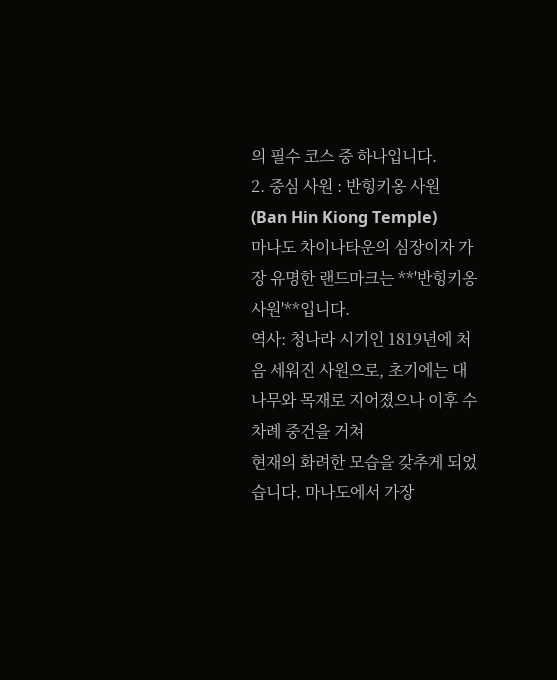의 필수 코스 중 하나입니다.
2. 중심 사원 : 반힝키옹 사원 (Ban Hin Kiong Temple)
마나도 차이나타운의 심장이자 가장 유명한 랜드마크는 **'반힝키옹 사원'**입니다.
역사: 청나라 시기인 1819년에 처음 세워진 사원으로, 초기에는 대나무와 목재로 지어졌으나 이후 수차례 중건을 거쳐
현재의 화려한 모습을 갖추게 되었습니다. 마나도에서 가장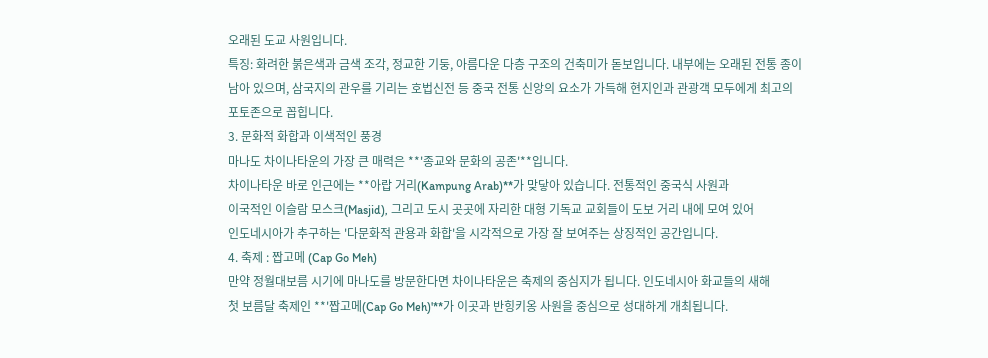오래된 도교 사원입니다.
특징: 화려한 붉은색과 금색 조각, 정교한 기둥, 아름다운 다층 구조의 건축미가 돋보입니다. 내부에는 오래된 전통 종이
남아 있으며, 삼국지의 관우를 기리는 호법신전 등 중국 전통 신앙의 요소가 가득해 현지인과 관광객 모두에게 최고의
포토존으로 꼽힙니다.
3. 문화적 화합과 이색적인 풍경
마나도 차이나타운의 가장 큰 매력은 **'종교와 문화의 공존'**입니다.
차이나타운 바로 인근에는 **아랍 거리(Kampung Arab)**가 맞닿아 있습니다. 전통적인 중국식 사원과
이국적인 이슬람 모스크(Masjid), 그리고 도시 곳곳에 자리한 대형 기독교 교회들이 도보 거리 내에 모여 있어
인도네시아가 추구하는 '다문화적 관용과 화합'을 시각적으로 가장 잘 보여주는 상징적인 공간입니다.
4. 축제 : 짭고메 (Cap Go Meh)
만약 정월대보름 시기에 마나도를 방문한다면 차이나타운은 축제의 중심지가 됩니다. 인도네시아 화교들의 새해
첫 보름달 축제인 **'짭고메(Cap Go Meh)'**가 이곳과 반힝키옹 사원을 중심으로 성대하게 개최됩니다.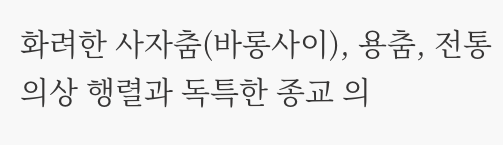화려한 사자춤(바롱사이), 용춤, 전통 의상 행렬과 독특한 종교 의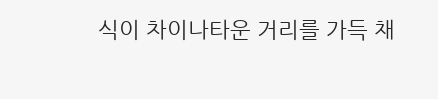식이 차이나타운 거리를 가득 채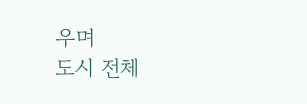우며
도시 전체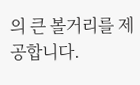의 큰 볼거리를 제공합니다.